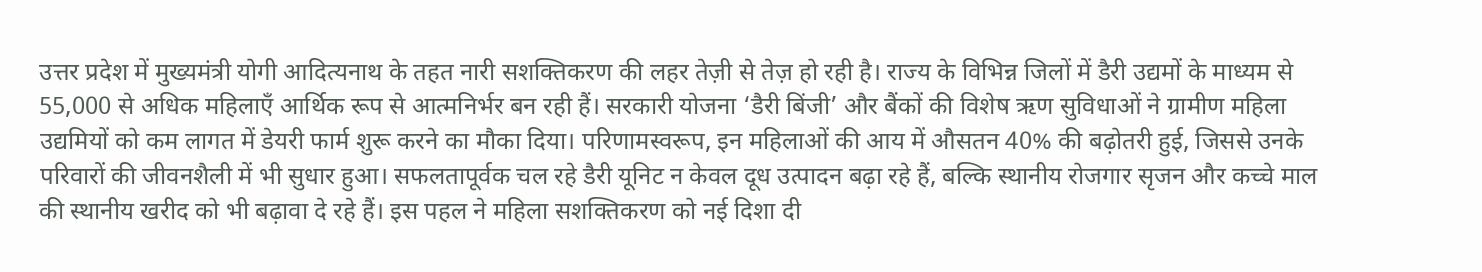उत्तर प्रदेश में मुख्यमंत्री योगी आदित्यनाथ के तहत नारी सशक्तिकरण की लहर तेज़ी से तेज़ हो रही है। राज्य के विभिन्न जिलों में डैरी उद्यमों के माध्यम से 55,000 से अधिक महिलाएँ आर्थिक रूप से आत्मनिर्भर बन रही हैं। सरकारी योजना ‘डैरी बिंजी’ और बैंकों की विशेष ऋण सुविधाओं ने ग्रामीण महिला उद्यमियों को कम लागत में डेयरी फार्म शुरू करने का मौका दिया। परिणामस्वरूप, इन महिलाओं की आय में औसतन 40% की बढ़ोतरी हुई, जिससे उनके परिवारों की जीवनशैली में भी सुधार हुआ। सफलतापूर्वक चल रहे डैरी यूनिट न केवल दूध उत्पादन बढ़ा रहे हैं, बल्कि स्थानीय रोजगार सृजन और कच्चे माल की स्थानीय खरीद को भी बढ़ावा दे रहे हैं। इस पहल ने महिला सशक्तिकरण को नई दिशा दी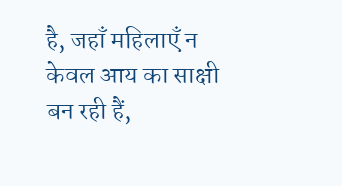है, जहाँ महिलाएँ न केवल आय का साक्षी बन रही हैं,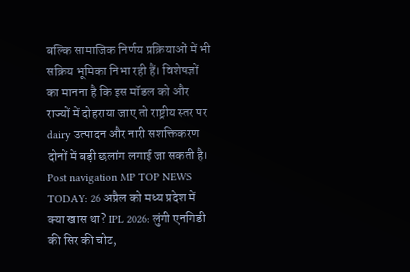बल्कि सामाजिक निर्णय प्रक्रियाओं में भी सक्रिय भूमिका निभा रही हैं। विशेषज्ञों का मानना है कि इस मॉडल को और राज्यों में दोहराया जाए तो राष्ट्रीय स्तर पर dairy उत्पादन और नारी सशक्तिकरण दोनों में बड़ी छलांग लगाई जा सकती है। Post navigation MP TOP NEWS TODAY: 26 अप्रैल को मध्य प्रदेश में क्या खास था? IPL 2026: लुंगी एनगिडी की सिर की चोट,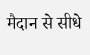मैदान से सीधे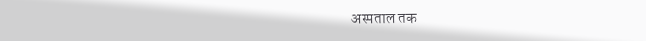अस्पताल तक